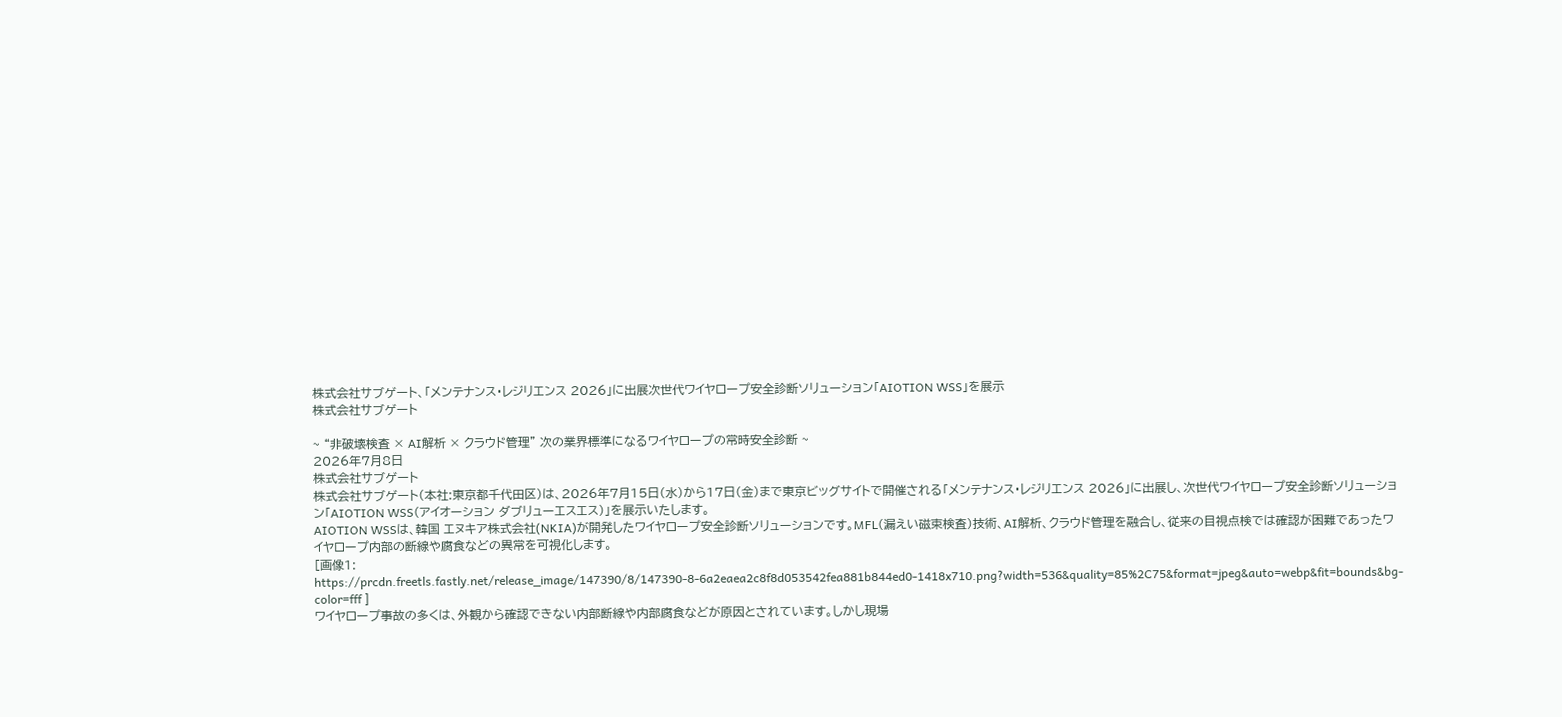株式会社サブゲート、「メンテナンス・レジリエンス 2026」に出展次世代ワイヤロープ安全診断ソリューション「AIOTION WSS」を展示
株式会社サブゲート

~ “非破壊検査 × AI解析 × クラウド管理” 次の業界標準になるワイヤロープの常時安全診断 ~
2026年7月8日
株式会社サブゲート
株式会社サブゲート(本社:東京都千代田区)は、2026年7月15日(水)から17日(金)まで東京ビッグサイトで開催される「メンテナンス・レジリエンス 2026」に出展し、次世代ワイヤロープ安全診断ソリューション「AIOTION WSS(アイオーション ダブリューエスエス)」を展示いたします。
AIOTION WSSは、韓国 エヌキア株式会社(NKIA)が開発したワイヤロープ安全診断ソリューションです。MFL(漏えい磁束検査)技術、AI解析、クラウド管理を融合し、従来の目視点検では確認が困難であったワイヤロープ内部の断線や腐食などの異常を可視化します。
[画像1:
https://prcdn.freetls.fastly.net/release_image/147390/8/147390-8-6a2eaea2c8f8d053542fea881b844ed0-1418x710.png?width=536&quality=85%2C75&format=jpeg&auto=webp&fit=bounds&bg-color=fff ]
ワイヤロープ事故の多くは、外観から確認できない内部断線や内部腐食などが原因とされています。しかし現場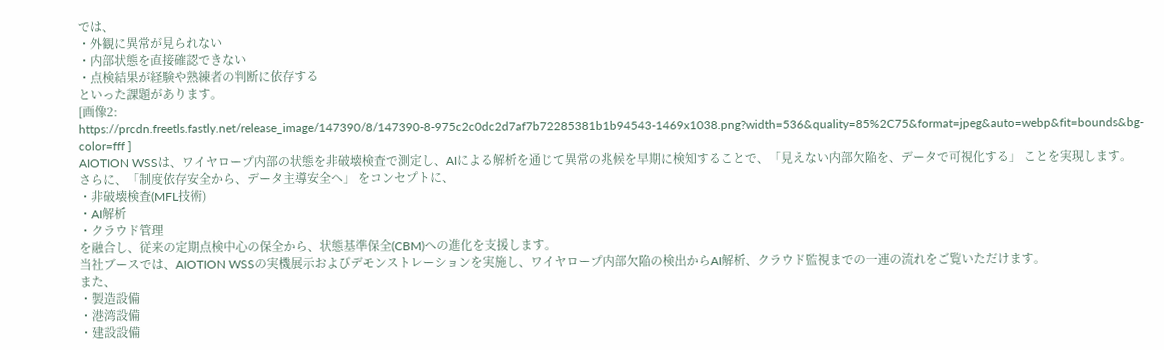では、
・外観に異常が見られない
・内部状態を直接確認できない
・点検結果が経験や熟練者の判断に依存する
といった課題があります。
[画像2:
https://prcdn.freetls.fastly.net/release_image/147390/8/147390-8-975c2c0dc2d7af7b72285381b1b94543-1469x1038.png?width=536&quality=85%2C75&format=jpeg&auto=webp&fit=bounds&bg-color=fff ]
AIOTION WSSは、ワイヤロープ内部の状態を非破壊検査で測定し、AIによる解析を通じて異常の兆候を早期に検知することで、「見えない内部欠陥を、データで可視化する」 ことを実現します。
さらに、「制度依存安全から、データ主導安全へ」 をコンセプトに、
・非破壊検査(MFL技術)
・AI解析
・クラウド管理
を融合し、従来の定期点検中心の保全から、状態基準保全(CBM)への進化を支援します。
当社ブースでは、AIOTION WSSの実機展示およびデモンストレーションを実施し、ワイヤロープ内部欠陥の検出からAI解析、クラウド監視までの一連の流れをご覧いただけます。
また、
・製造設備
・港湾設備
・建設設備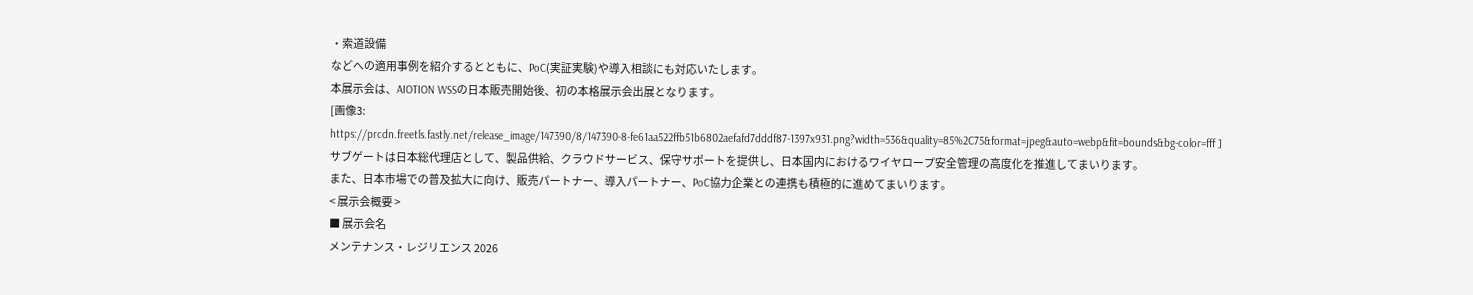・索道設備
などへの適用事例を紹介するとともに、PoC(実証実験)や導入相談にも対応いたします。
本展示会は、AIOTION WSSの日本販売開始後、初の本格展示会出展となります。
[画像3:
https://prcdn.freetls.fastly.net/release_image/147390/8/147390-8-fe61aa522ffb51b6802aefafd7dddf87-1397x931.png?width=536&quality=85%2C75&format=jpeg&auto=webp&fit=bounds&bg-color=fff ]
サブゲートは日本総代理店として、製品供給、クラウドサービス、保守サポートを提供し、日本国内におけるワイヤロープ安全管理の高度化を推進してまいります。
また、日本市場での普及拡大に向け、販売パートナー、導入パートナー、PoC協力企業との連携も積極的に進めてまいります。
< 展示会概要 >
■ 展示会名
メンテナンス・レジリエンス 2026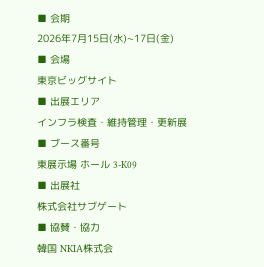■ 会期
2026年7月15日(水)~17日(金)
■ 会場
東京ビッグサイト
■ 出展エリア
インフラ検査・維持管理・更新展
■ ブース番号
東展示場 ホール 3-K09
■ 出展社
株式会社サブゲート
■ 協賛・協力
韓国 NKIA株式会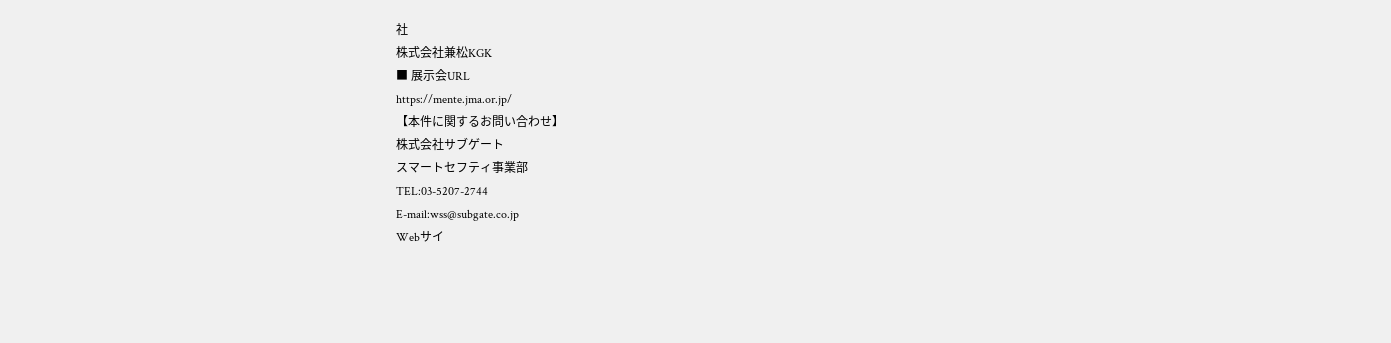社
株式会社兼松KGK
■ 展示会URL
https://mente.jma.or.jp/
【本件に関するお問い合わせ】
株式会社サブゲート
スマートセフティ事業部
TEL:03-5207-2744
E-mail:wss@subgate.co.jp
Webサイ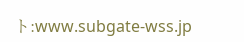ト:www.subgate-wss.jp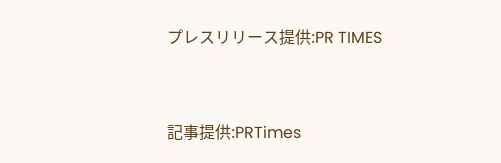プレスリリース提供:PR TIMES


記事提供:PRTimes